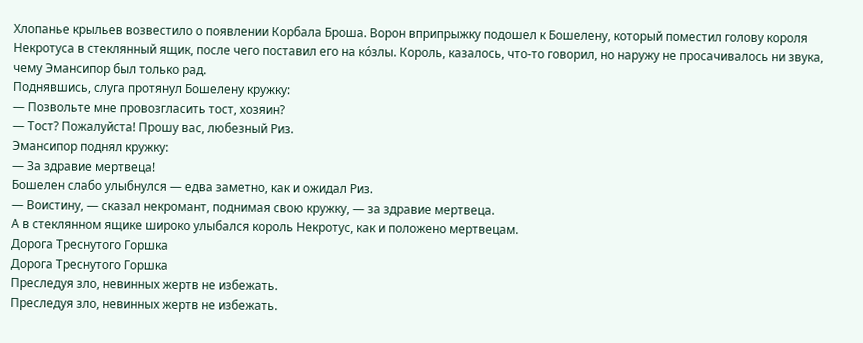Хлопанье крыльев возвестило о появлении Корбала Броша. Ворон вприпрыжку подошел к Бошелену, который поместил голову короля Некротуса в стеклянный ящик, после чего поставил его на кóзлы. Король, казалось, что-то говорил, но наружу не просачивалось ни звука, чему Эмансипор был только рад.
Поднявшись, слуга протянул Бошелену кружку:
— Позвольте мне провозгласить тост, хозяин?
— Тост? Пожалуйста! Прошу вас, любезный Риз.
Эмансипор поднял кружку:
— За здравие мертвеца!
Бошелен слабо улыбнулся — едва заметно, как и ожидал Риз.
— Воистину, — сказал некромант, поднимая свою кружку, — за здравие мертвеца.
А в стеклянном ящике широко улыбался король Некротус, как и положено мертвецам.
Дорога Треснутого Горшка
Дорога Треснутого Горшка
Преследуя зло, невинных жертв не избежать.
Преследуя зло, невинных жертв не избежать.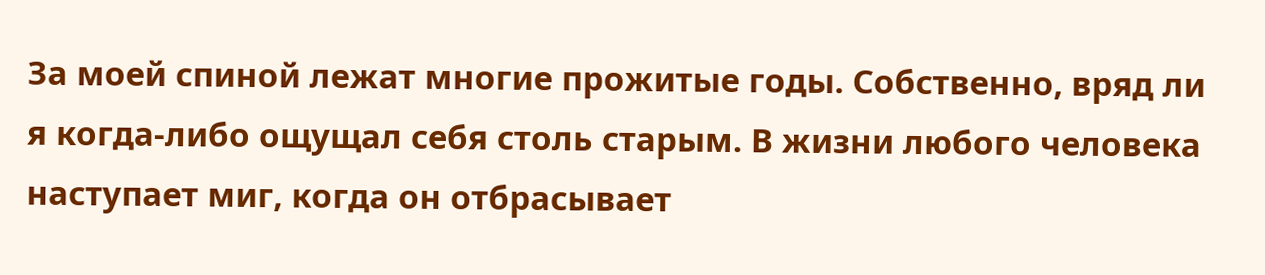За моей спиной лежат многие прожитые годы. Собственно, вряд ли я когда-либо ощущал себя столь старым. В жизни любого человека наступает миг, когда он отбрасывает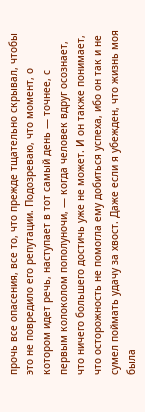прочь все опасения, все то, что прежде тщательно скрывал, чтобы это не повредило его репутации. Подозреваю, что момент, о котором идет речь, наступает в тот самый день — точнее, с первым колоколом пополуночи, — когда человек вдруг осознает, что ничего большего достичь уже не может. И он также понимает, что осторожность не помогла ему добиться успеха, ибо он так и не сумел поймать удачу за хвост. Даже если я убежден, что жизнь моя была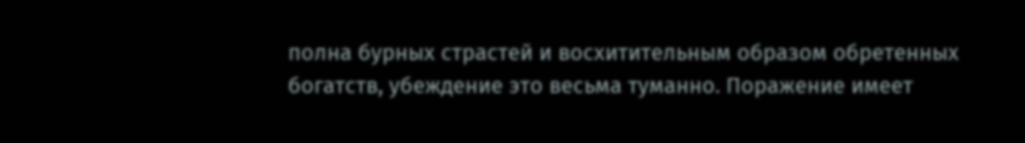полна бурных страстей и восхитительным образом обретенных богатств, убеждение это весьма туманно. Поражение имеет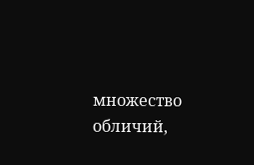множество обличий,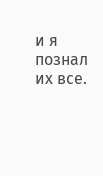и я познал их все.